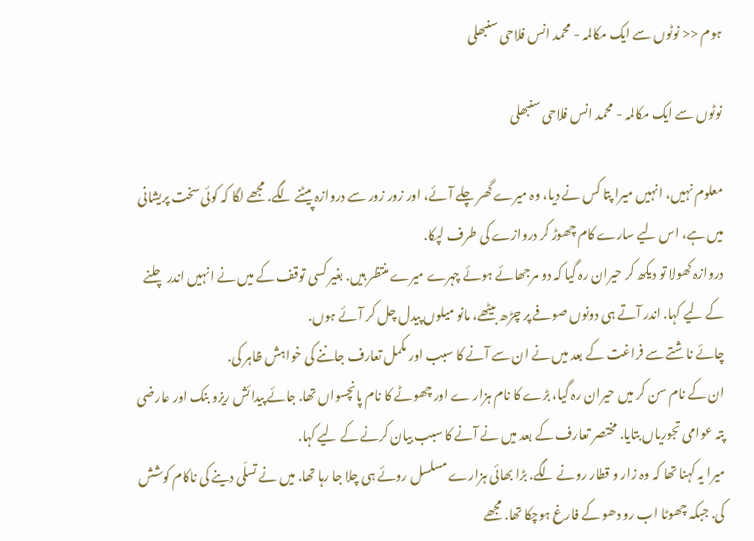ہوم << نوٹوں سے ایک مکالمہ - محمد انس فلاحی سنبھلی

نوٹوں سے ایک مکالمہ - محمد انس فلاحی سنبھلی

معلوم نہیں، انہیں میرا پتا کس نے دیا، وہ میرے گھر چلے آئے، اور زور زور سے دروازہ پیٹنے لگے. مجھے لگا کہ کوئی سخت پریشانی میں ہے، اس لیے سارے کام چھوڑ کر دروازے کی طرف لپکا.
دروازہ کھولا تو دیکھ کر حیران رہ گیا کہ دو مرجھائے ہوئے چہرے میرے منتظر ہیں. بغیر کسی توقف کے میں نے انہیں اندر چلنے کے لیے کہا. اندر آتے ہی دونوں صوفے پر چڑھ بیٹھے، مانو میلوں پیدل چل کر آئے ہوں.
چائے ناشتے سے فراغت کے بعد میں نے ان سے آنے کا سبب اور مکمل تعارف جاننے کی خواہش ظاہر کی.
ان کے نام سن کر میں حیران رہ گیا، بڑے کا نام ہزار ے اور چھوٹے کا نام پانچسواں تھا. جائے پیدائش ریزو بنک اور عارضی پتہ عوامی تجوریاں بتایا. مختصر تعارف کے بعد میں نے آنے کا سبب بیان کرنے کے لیے کہا.
میرا یہ کہنا تھا کہ وہ زار و قطار رونے لگے. بڑا بھائی ہزارے مسلسل روئے ہی چلا جا رہا تھا. میں نے تسلّی دینے کی ناکام کوشش کی. جبکہ چھوٹا اب رو دھو کے فارغ ہوچکا تھا. مجھے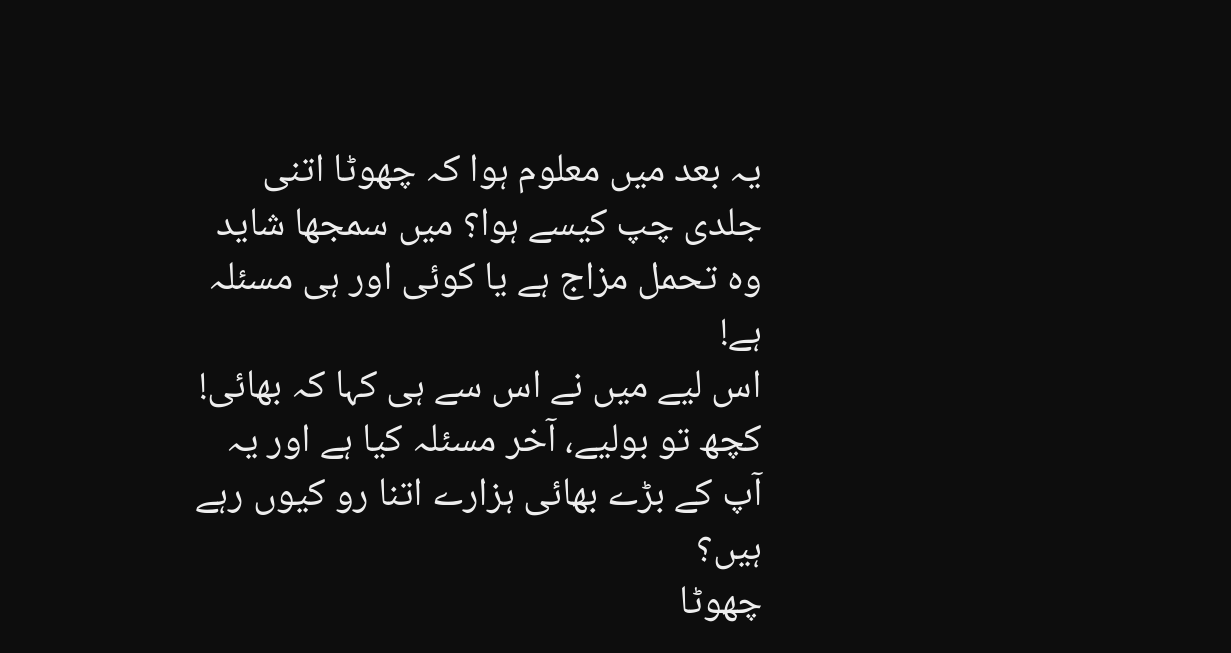یہ بعد میں معلوم ہوا کہ چھوٹا اتنی جلدی چپ کیسے ہوا؟ میں سمجھا شاید وہ تحمل مزاج ہے یا کوئی اور ہی مسئلہ ہے!
اس لیے میں نے اس سے ہی کہا کہ بھائی! کچھ تو بولیے، آخر مسئلہ کیا ہے اور یہ آپ کے بڑے بھائی ہزارے اتنا رو کیوں رہے ہیں؟
چھوٹا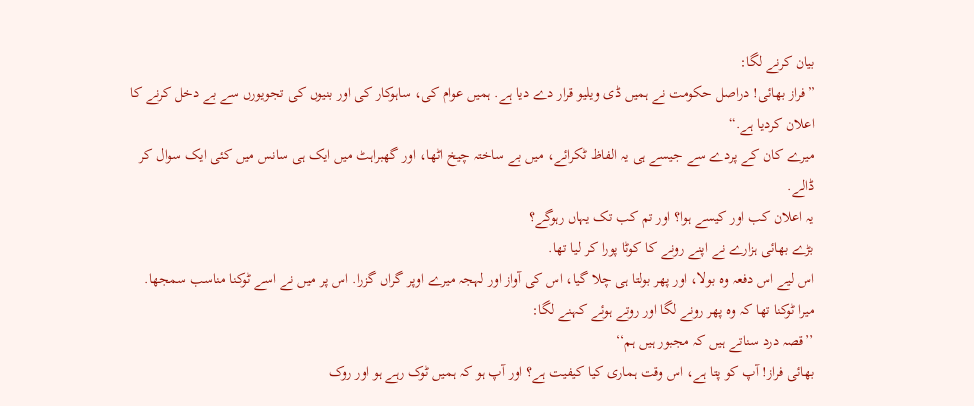بیان کرنے لگا:
”فراز بھائی! دراصل حکومت نے ہمیں ڈی ویلیو قرار دے دیا ہے. ہمیں عوام کی، ساہوکار کی اور بنیوں کی تجویورں سے بے دخل کرنے کا اعلان کردیا ہے.“
میرے کان کے پردے سے جیسے ہی یہ الفاظ ٹکرائے، میں بے ساختہ چیخ اٹھا، اور گھبراہٹ میں ایک ہی سانس میں کئی ایک سوال کر ڈالے.
یہ اعلان کب اور کیسے ہوا؟ اور تم کب تک یہاں رہوگے؟
بڑے بھائی ہزارے نے اپنے رونے کا کوٹا پورا کر لیا تھا.
اس لیے اس دفعہ وہ بولا، اور پھر بولتا ہی چلا گیا، اس کی آواز اور لہجہ میرے اوپر گراں گزرا. اس پر میں نے اسے ٹوکنا مناسب سمجھا.
میرا ٹوکنا تھا کہ وہ پھر رونے لگا اور روتے ہوئے کہنے لگا:
’’قصہ درد سناتے ہیں کہ مجبور ہیں ہم‘‘
بھائی فراز! آپ کو پتا ہے، اس وقت ہماری کیا کیفیت ہے؟ اور آپ ہو کہ ہمیں ٹوک رہے ہو اور روک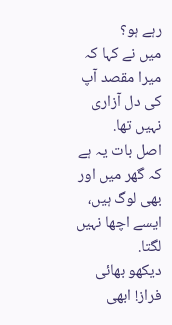رہے ہو؟
میں نے کہا کہ میرا مقصد آپ کی دل آزاری نہیں تھا.
اصل بات یہ ہے کہ گھر میں اور بھی لوگ ہیں، ایسے اچھا نہیں لگتا.
دیکھو بھائی فراز! ابھی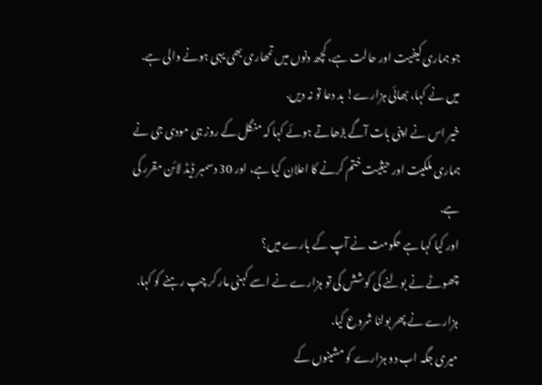جو ہماری کیفیت اور حالت ہے، کچھ دنوں میں تمھاری بھی یہی ہونے والی ہے.
میں نے کہا، بھائی ہزارے! بد دعا تو نہ دیں.
خیر اس نے اپنی بات آگے بڑھاتے ہوئے کہا کہ منگل کے روز ہی مودی جی نے ہماری ملکیت اور حیثیت ختم کرنے کا اعلان کیا ہے، اور 30 دسمبر ڈیڈ لائن مقرر کی ہے.
اور کیا کہا ہے حکومت نے آپ کے بارے میں؟
چھوٹے نے بولنے کی کوشش کی تو ہزارے نے اسے کہنی مار کر چپ رہنے کو کہا.
ہزارے نے پھر بولنا شروع کیا.
میری جگہ اب دو ہزارے کو مشینوں کے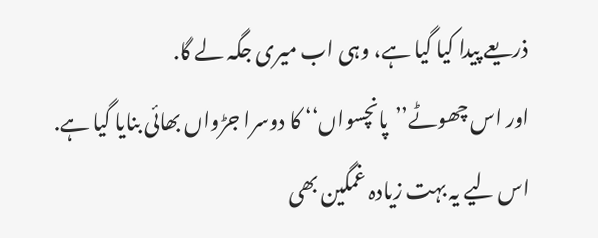ذریعے پیدا کیا گیا ہے، وہی اب میری جگہ لے گا.
اور اس چھوٹے’’پانچسواں‘‘ کا دوسرا جڑواں بھائی بنایا گیا ہے. اس لیے یہ بہت زیادہ غمگین بھی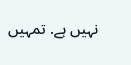نہیں ہے. تمہیں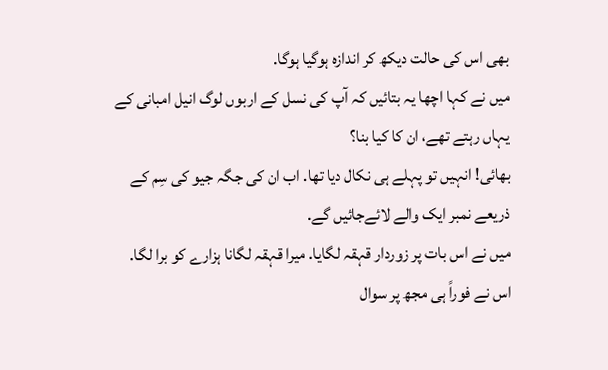بھی اس کی حالت دیکھ کر اندازہ ہوگیا ہوگا.
میں نے کہا اچھا یہ بتائیں کہ آپ کی نسل کے اربوں لوگ انیل امبانی کے یہاں رہتے تھے، ان کا کیا بنا؟
بھائی! انہیں تو پہلے ہی نکال دیا تھا. اب ان کی جگہ جیو کی سِم کے ذریعے نمبر ایک والے لائےجائیں گے.
میں نے اس بات پر زوردار قہقہ لگایا. میرا قہقہ لگانا ہزارے کو برا لگا.
اس نے فوراً ہی مجھ پر سوال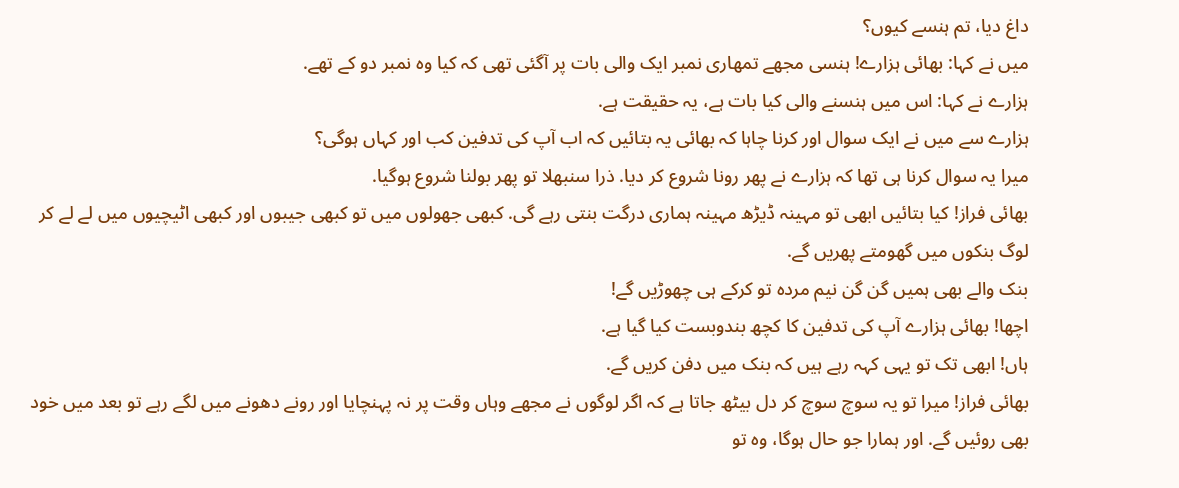داغ دیا، تم ہنسے کیوں؟
میں نے کہا: بھائی ہزارے! ہنسی مجھے تمھاری نمبر ایک والی بات پر آگئی تھی کہ کیا وہ نمبر دو کے تھے.
ہزارے نے کہا: اس میں ہنسنے والی کیا بات ہے، یہ حقیقت ہے.
ہزارے سے میں نے ایک سوال اور کرنا چاہا کہ بھائی یہ بتائیں کہ اب آپ کی تدفین کب اور کہاں ہوگی؟
میرا یہ سوال کرنا ہی تھا کہ ہزارے نے پھر رونا شروع کر دیا. ذرا سنبھلا تو پھر بولنا شروع ہوگیا.
بھائی فراز! کیا بتائیں ابھی تو مہینہ ڈیڑھ مہینہ ہماری درگت بنتی رہے گی. کبھی جھولوں میں تو کبھی جیبوں اور کبھی اٹیچیوں میں لے لے کر لوگ بنکوں میں گھومتے پھریں گے.
بنک والے بھی ہمیں گن گن نیم مردہ تو کرکے ہی چھوڑیں گے!
اچھا! بھائی ہزارے آپ کی تدفین کا کچھ بندوبست کیا گیا ہے.
ہاں! ابھی تک تو یہی کہہ رہے ہیں کہ بنک میں دفن کریں گے.
بھائی فراز! میرا تو یہ سوچ سوچ کر دل بیٹھ جاتا ہے کہ اگر لوگوں نے مجھے وہاں وقت پر نہ پہنچایا اور رونے دھونے میں لگے رہے تو بعد میں خود بھی روئیں گے. اور ہمارا جو حال ہوگا، وہ تو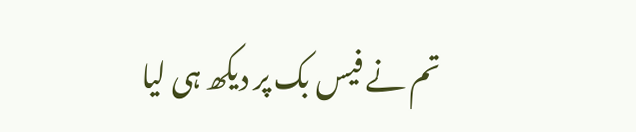تم نے فیس بک پر دیکھ ہی لیا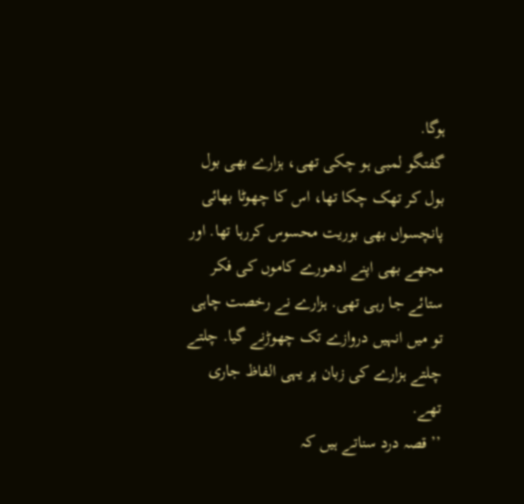ہوگا.
گفتگو لمبی ہو چکی تھی، ہزارے بھی بول بول کر تھک چکا تھا، اس کا چھوٹا بھائی پانچسواں بھی بوریت محسوس کررہا تھا. اور مجھے بھی اپنے ادھورے کاموں کی فکر ستائے جا رہی تھی. ہزارے نے رخصت چاہی تو میں انہیں دروازے تک چھوڑنے گیا. چلتے چلتے ہزارے کی زبان پر یہی الفاظ جاری تھے.
’’قصہ درد سناتے ہیں کہ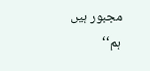مجبور ہیں ہم‘‘